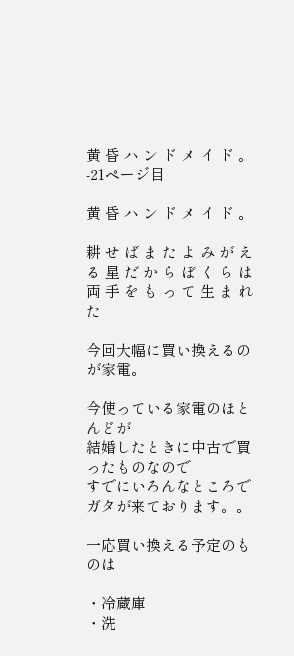黄 昏 ハ ン ド メ イ ド 。 -21ページ目

黄 昏 ハ ン ド メ イ ド 。

耕 せ ば ま た よ み が え る 星 だ か ら ぼ く ら は 両 手 を も っ て 生 ま れ た

今回大幅に買い換えるのが家電。

今使っている家電のほとんどが
結婚したときに中古で買ったものなので
すでにいろんなところでガタが来ております。。

一応買い換える予定のものは

・冷蔵庫
・洗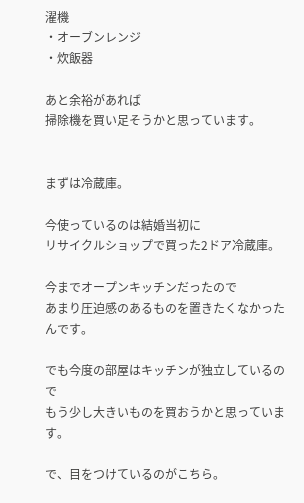濯機
・オーブンレンジ
・炊飯器

あと余裕があれば
掃除機を買い足そうかと思っています。


まずは冷蔵庫。

今使っているのは結婚当初に
リサイクルショップで買った2ドア冷蔵庫。

今までオープンキッチンだったので
あまり圧迫感のあるものを置きたくなかったんです。

でも今度の部屋はキッチンが独立しているので
もう少し大きいものを買おうかと思っています。

で、目をつけているのがこちら。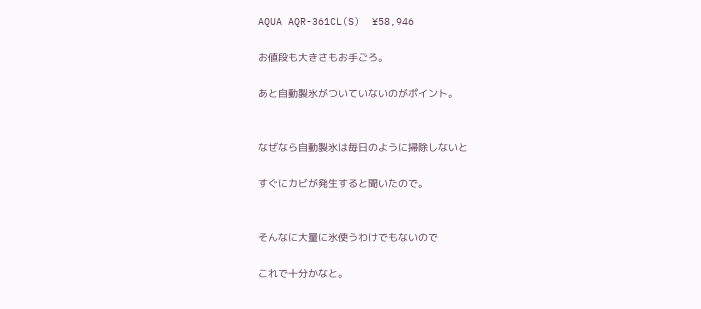AQUA AQR-361CL(S)  ¥58,946

お値段も大きさもお手ごろ。

あと自動製氷がついていないのがポイント。


なぜなら自動製氷は毎日のように掃除しないと

すぐにカビが発生すると聞いたので。


そんなに大量に氷使うわけでもないので

これで十分かなと。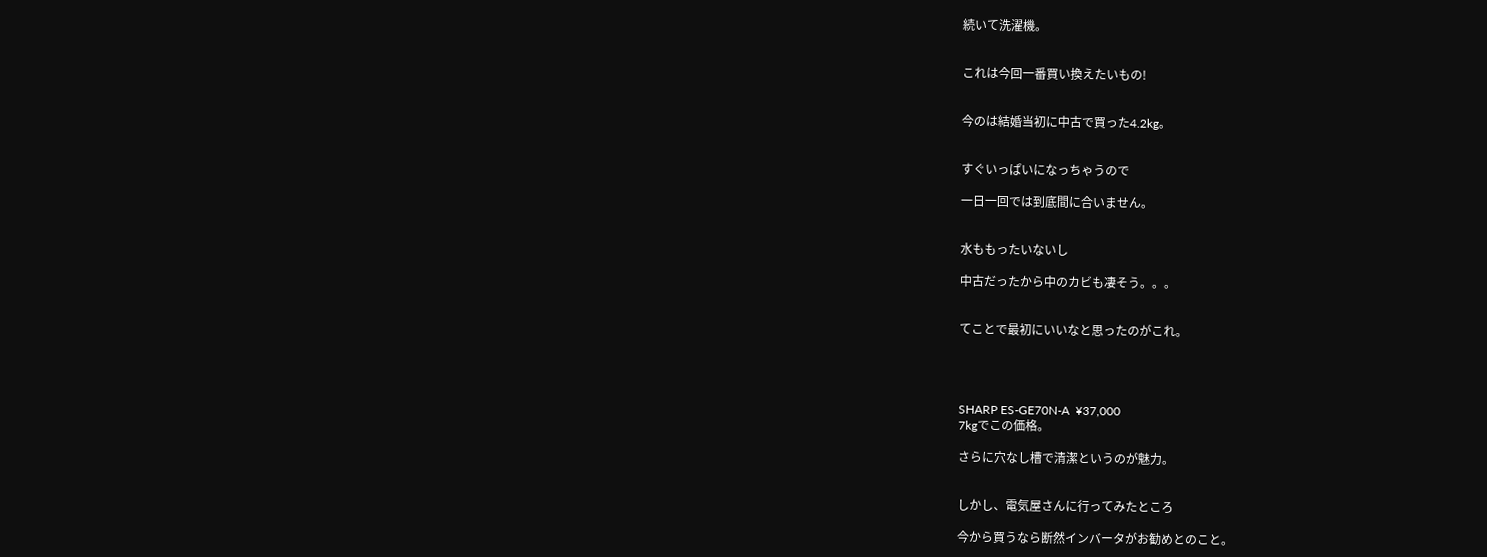続いて洗濯機。


これは今回一番買い換えたいもの!


今のは結婚当初に中古で買った4.2kg。


すぐいっぱいになっちゃうので

一日一回では到底間に合いません。


水ももったいないし

中古だったから中のカビも凄そう。。。


てことで最初にいいなと思ったのがこれ。




SHARP ES-GE70N-A  ¥37,000
7kgでこの価格。

さらに穴なし槽で清潔というのが魅力。


しかし、電気屋さんに行ってみたところ

今から買うなら断然インバータがお勧めとのこと。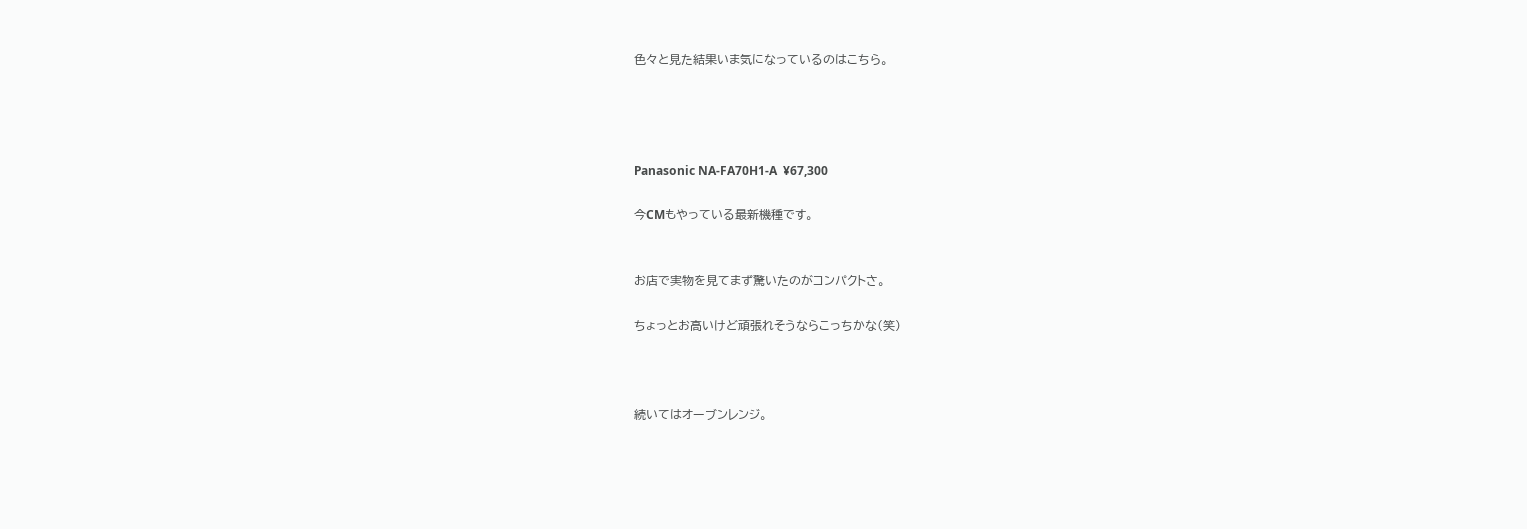色々と見た結果いま気になっているのはこちら。




Panasonic NA-FA70H1-A  ¥67,300

今CMもやっている最新機種です。


お店で実物を見てまず驚いたのがコンパクトさ。

ちょっとお高いけど頑張れそうならこっちかな(笑)



続いてはオーブンレンジ。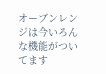オーブンレンジは今いろんな機能がついてます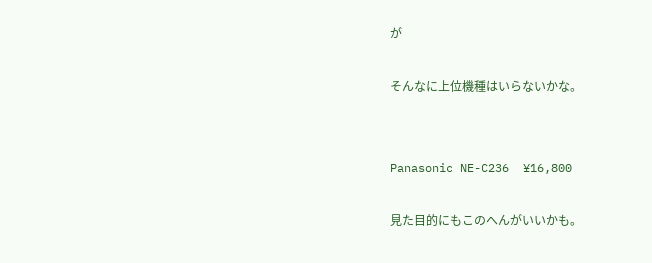が

そんなに上位機種はいらないかな。


Panasonic NE-C236  ¥16,800

見た目的にもこのへんがいいかも。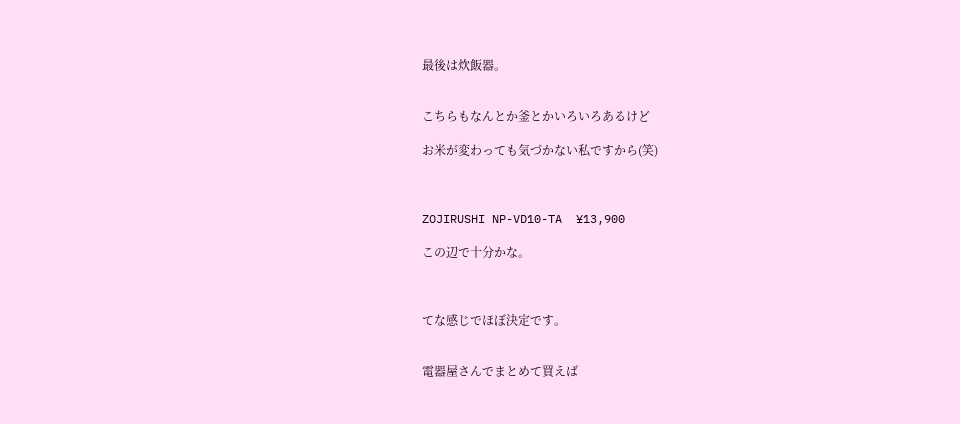最後は炊飯器。


こちらもなんとか釜とかいろいろあるけど

お米が変わっても気づかない私ですから(笑)



ZOJIRUSHI NP-VD10-TA  ¥13,900

この辺で十分かな。



てな感じでほぼ決定です。


電器屋さんでまとめて買えば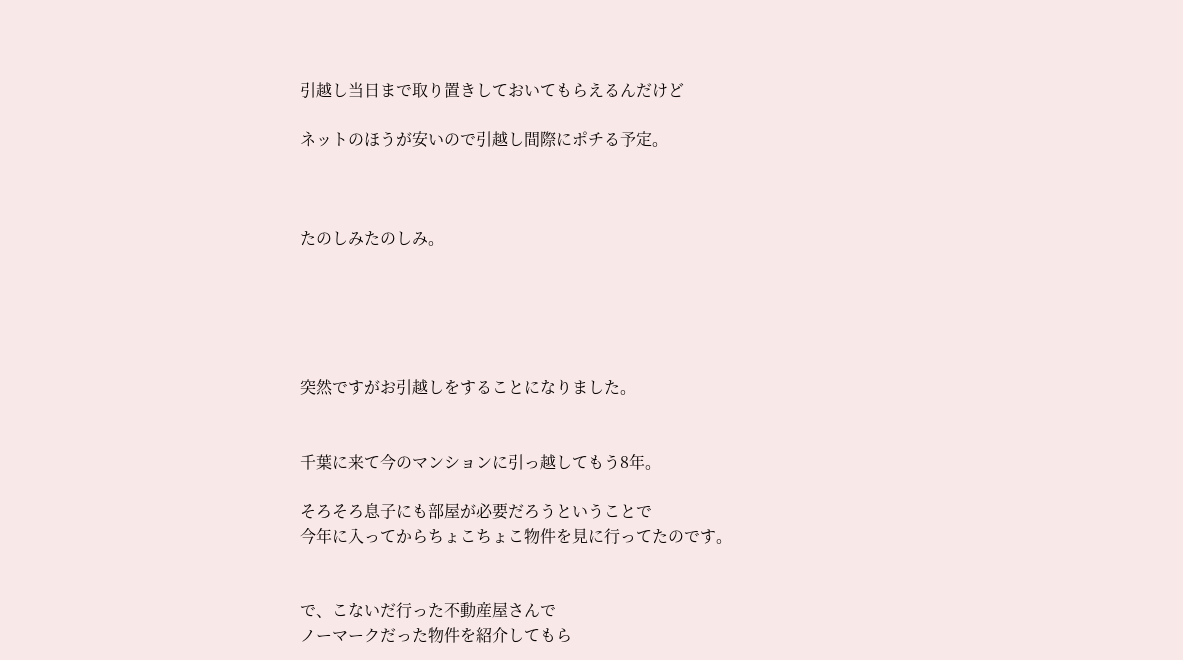引越し当日まで取り置きしておいてもらえるんだけど

ネットのほうが安いので引越し間際にポチる予定。



たのしみたのしみ。





突然ですがお引越しをすることになりました。


千葉に来て今のマンションに引っ越してもう8年。

そろそろ息子にも部屋が必要だろうということで
今年に入ってからちょこちょこ物件を見に行ってたのです。


で、こないだ行った不動産屋さんで
ノーマークだった物件を紹介してもら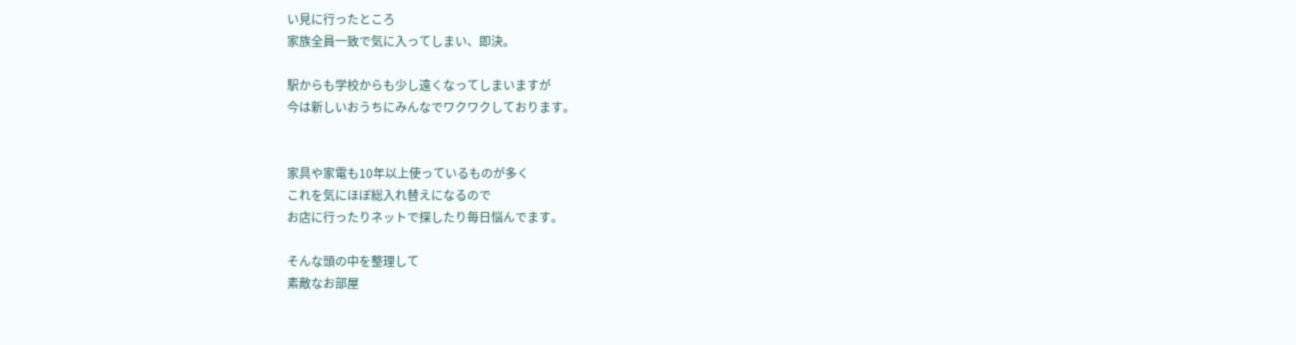い見に行ったところ
家族全員一致で気に入ってしまい、即決。

駅からも学校からも少し遠くなってしまいますが
今は新しいおうちにみんなでワクワクしております。


家具や家電も10年以上使っているものが多く
これを気にほぼ総入れ替えになるので
お店に行ったりネットで探したり毎日悩んでます。

そんな頭の中を整理して
素敵なお部屋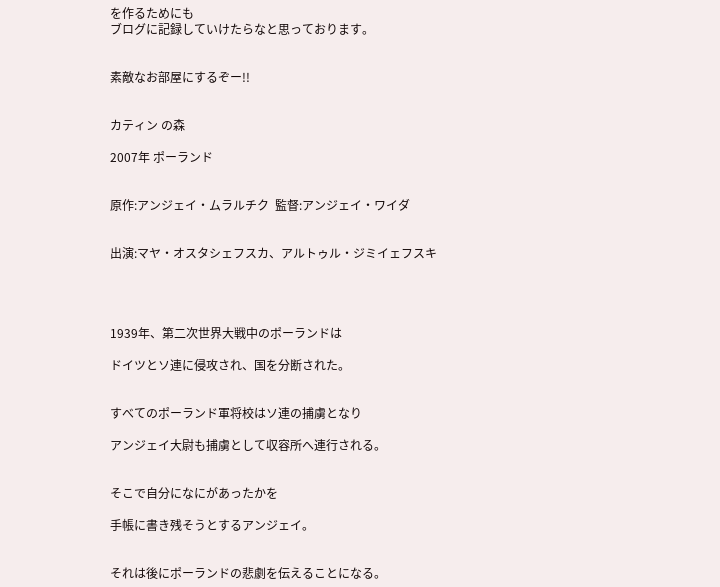を作るためにも
ブログに記録していけたらなと思っております。


素敵なお部屋にするぞー!!


カティン の森

2007年 ポーランド


原作:アンジェイ・ムラルチク  監督:アンジェイ・ワイダ


出演:マヤ・オスタシェフスカ、アルトゥル・ジミイェフスキ




1939年、第二次世界大戦中のポーランドは

ドイツとソ連に侵攻され、国を分断された。


すべてのポーランド軍将校はソ連の捕虜となり

アンジェイ大尉も捕虜として収容所へ連行される。


そこで自分になにがあったかを

手帳に書き残そうとするアンジェイ。


それは後にポーランドの悲劇を伝えることになる。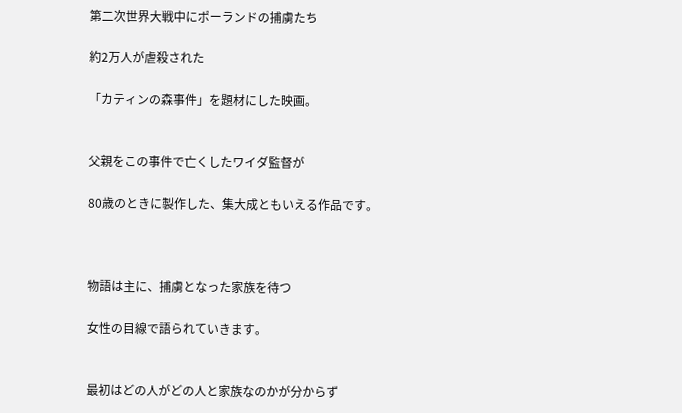第二次世界大戦中にポーランドの捕虜たち

約2万人が虐殺された

「カティンの森事件」を題材にした映画。


父親をこの事件で亡くしたワイダ監督が

80歳のときに製作した、集大成ともいえる作品です。



物語は主に、捕虜となった家族を待つ

女性の目線で語られていきます。


最初はどの人がどの人と家族なのかが分からず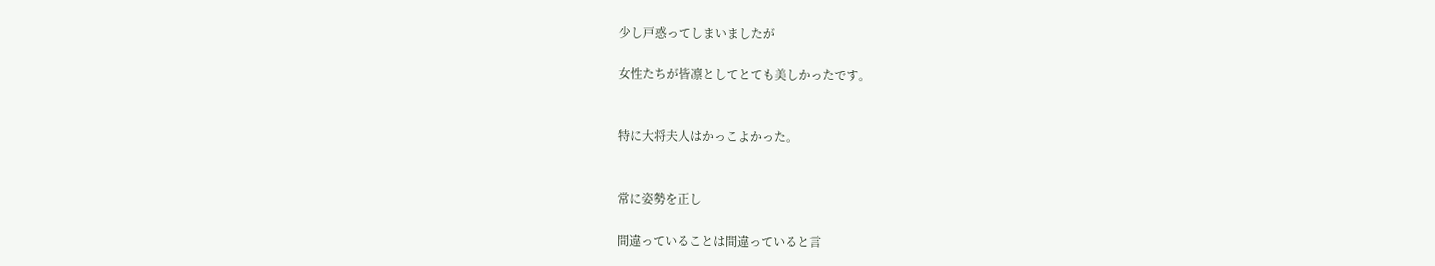少し戸惑ってしまいましたが

女性たちが皆凛としてとても美しかったです。


特に大将夫人はかっこよかった。


常に姿勢を正し

間違っていることは間違っていると言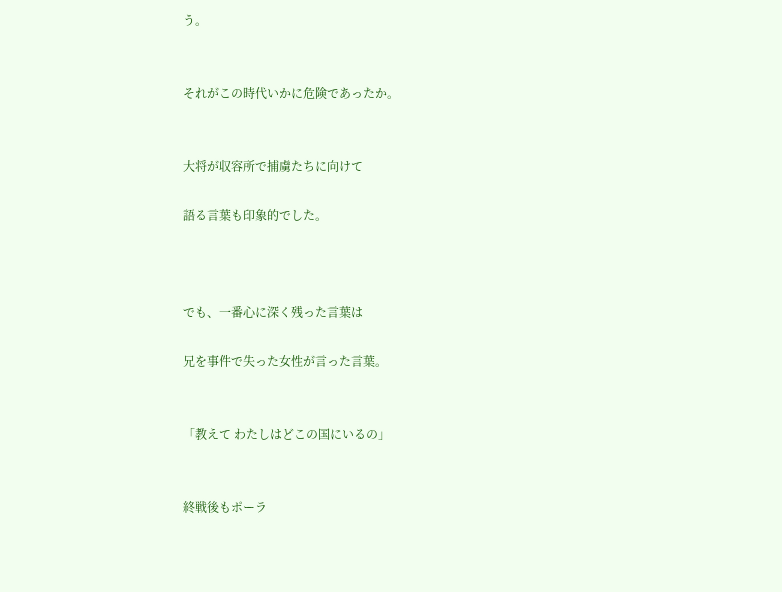う。


それがこの時代いかに危険であったか。


大将が収容所で捕虜たちに向けて

語る言葉も印象的でした。



でも、一番心に深く残った言葉は

兄を事件で失った女性が言った言葉。


「教えて わたしはどこの国にいるの」


終戦後もポーラ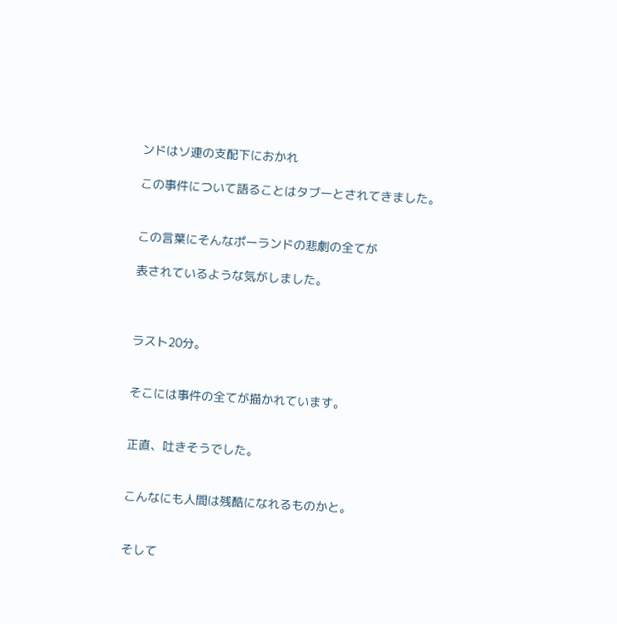ンドはソ連の支配下におかれ

この事件について語ることはタブーとされてきました。


この言葉にそんなポーランドの悲劇の全てが

表されているような気がしました。



ラスト20分。


そこには事件の全てが描かれています。


正直、吐きそうでした。


こんなにも人間は残酷になれるものかと。


そして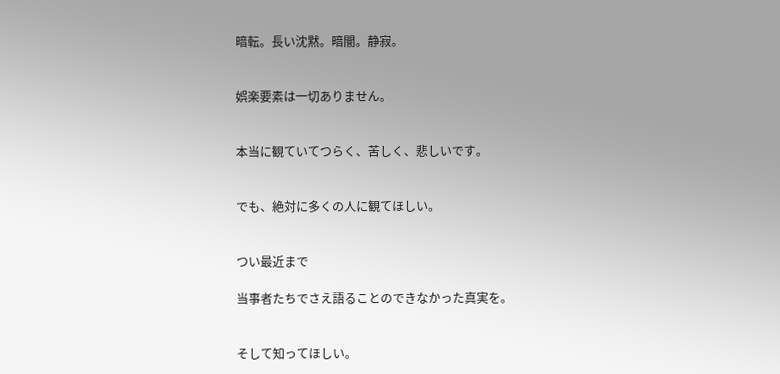暗転。長い沈黙。暗闇。静寂。


娯楽要素は一切ありません。


本当に観ていてつらく、苦しく、悲しいです。


でも、絶対に多くの人に観てほしい。


つい最近まで

当事者たちでさえ語ることのできなかった真実を。


そして知ってほしい。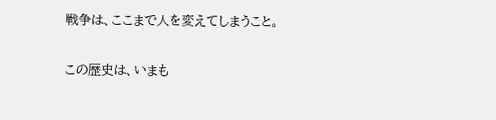戦争は、ここまで人を変えてしまうこと。


この歴史は、いまも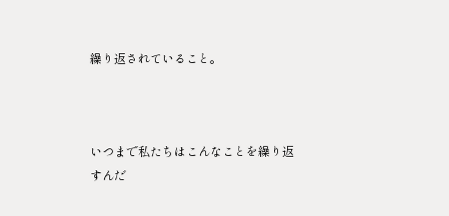繰り返されていること。



いつまで私たちはこんなことを繰り返すんだ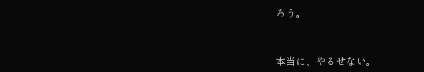ろう。


本当に、やるせない。